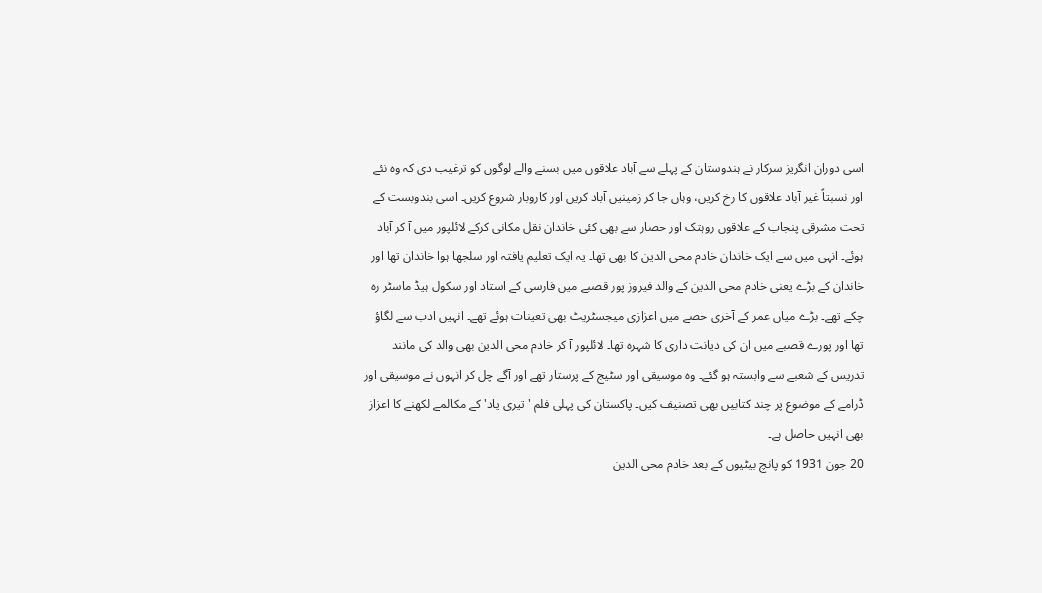اسی دوران انگریز سرکار نے ہندوستان کے پہلے سے آباد علاقوں میں بسنے والے لوگوں کو ترغیب دی کہ وہ نئے اور نسبتاً غیر آباد علاقوں کا رخ کریں، وہاں جا کر زمینیں آباد کریں اور کاروبار شروع کریں۔ اسی بندوبست کے تحت مشرقی پنجاب کے علاقوں روہتک اور حصار سے بھی کئی خاندان نقل مکانی کرکے لائلپور میں آ کر آباد ہوئے۔ انہی میں سے ایک خاندان خادم محی الدین کا بھی تھا۔ یہ ایک تعلیم یافتہ اور سلجھا ہوا خاندان تھا اور خاندان کے بڑے یعنی خادم محی الدین کے والد فیروز پور قصبے میں فارسی کے استاد اور سکول ہیڈ ماسٹر رہ چکے تھے۔ بڑے میاں عمر کے آخری حصے میں اعزازی میجسٹریٹ بھی تعینات ہوئے تھے۔ انہیں ادب سے لگاؤ تھا اور پورے قصبے میں ان کی دیانت داری کا شہرہ تھا۔ لائلپور آ کر خادم محی الدین بھی والد کی مانند تدریس کے شعبے سے وابستہ ہو گئے۔ وہ موسیقی اور سٹیج کے پرستار تھے اور آگے چل کر انہوں نے موسیقی اور ڈرامے کے موضوع پر چند کتابیں بھی تصنیف کیں۔ پاکستان کی پہلی فلم 'تیری یاد' کے مکالمے لکھنے کا اعزاز بھی انہیں حاصل ہے۔
20 جون 1931 کو پانچ بیٹیوں کے بعد خادم محی الدین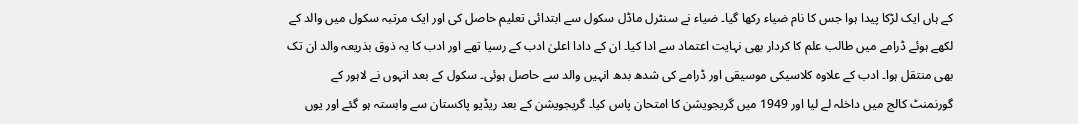کے ہاں ایک لڑکا پیدا ہوا جس کا نام ضیاء رکھا گیا۔ ضیاء نے سنٹرل ماڈل سکول سے ابتدائی تعلیم حاصل کی اور ایک مرتبہ سکول میں والد کے لکھے ہوئے ڈرامے میں طالب علم کا کردار بھی نہایت اعتماد سے ادا کیا۔ ان کے دادا اعلیٰ ادب کے رسیا تھے اور ادب کا یہ ذوق بذریعہ والد ان تک بھی منتقل ہوا۔ ادب کے علاوہ کلاسیکی موسیقی اور ڈرامے کی شدھ بدھ انہیں والد سے حاصل ہوئی۔ سکول کے بعد انہوں نے لاہور کے گورنمنٹ کالج میں داخلہ لے لیا اور 1949 میں گریجویشن کا امتحان پاس کیا۔ گریجویشن کے بعد ریڈیو پاکستان سے وابستہ ہو گئے اور یوں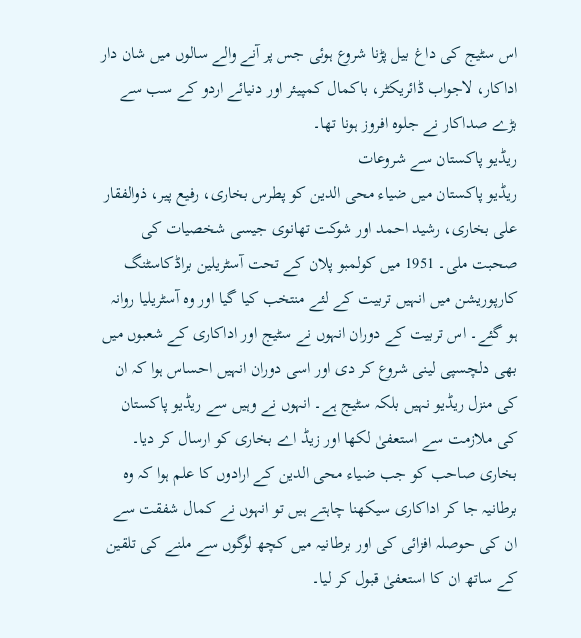اس سٹیج کی داغ بیل پڑنا شروع ہوئی جس پر آنے والے سالوں میں شان دار اداکار، لاجواب ڈائریکٹر، باکمال کمپیئر اور دنیائے اردو کے سب سے بڑے صداکار نے جلوہ افروز ہونا تھا۔
ریڈیو پاکستان سے شروعات
ریڈیو پاکستان میں ضیاء محی الدین کو پطرس بخاری، رفیع پیر، ذوالفقار علی بخاری، رشید احمد اور شوکت تھانوی جیسی شخصیات کی صحبت ملی۔ 1951 میں کولمبو پلان کے تحت آسٹریلین براڈکاسٹنگ کارپوریشن میں انہیں تربیت کے لئے منتخب کیا گیا اور وہ آسٹریلیا روانہ ہو گئے۔ اس تربیت کے دوران انہوں نے سٹیج اور اداکاری کے شعبوں میں بھی دلچسپی لینی شروع کر دی اور اسی دوران انہیں احساس ہوا کہ ان کی منزل ریڈیو نہیں بلکہ سٹیج ہے۔ انہوں نے وہیں سے ریڈیو پاکستان کی ملازمت سے استعفیٰ لکھا اور زیڈ اے بخاری کو ارسال کر دیا۔ بخاری صاحب کو جب ضیاء محی الدین کے ارادوں کا علم ہوا کہ وہ برطانیہ جا کر اداکاری سیکھنا چاہتے ہیں تو انہوں نے کمال شفقت سے ان کی حوصلہ افزائی کی اور برطانیہ میں کچھ لوگوں سے ملنے کی تلقین کے ساتھ ان کا استعفیٰ قبول کر لیا۔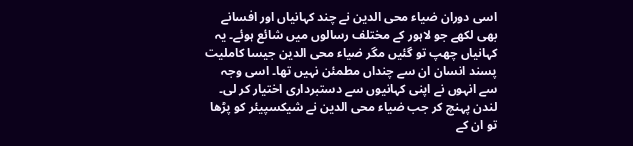اسی دوران ضیاء محی الدین نے چند کہانیاں اور افسانے بھی لکھے جو لاہور کے مختلف رسالوں میں شائع ہوئے۔ یہ کہانیاں چھپ تو گئیں مگر ضیاء محی الدین جیسا کاملیت پسند انسان ان سے چنداں مطمئن نہیں تھا۔ اسی وجہ سے انہوں نے اپنی کہانیوں سے دستبرداری اختیار کر لی۔
لندن پہنچ کر جب ضیاء محی الدین نے شیکسپیئر کو پڑھا تو ان کے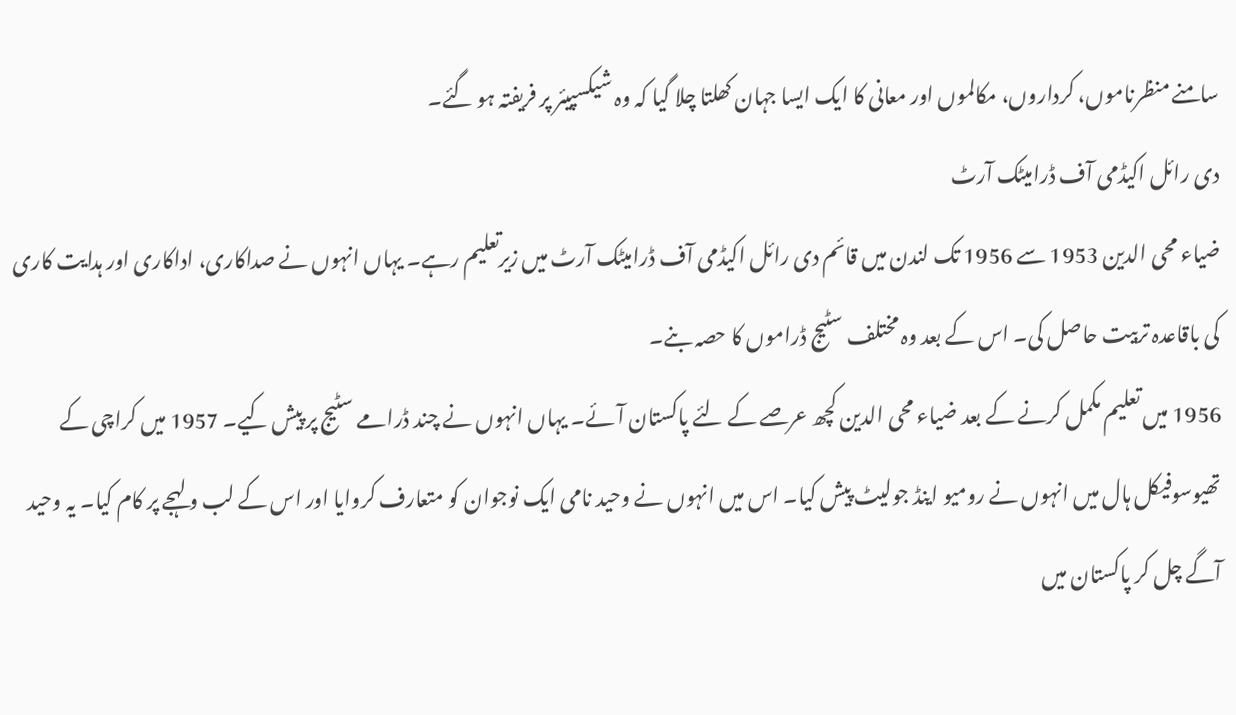سامنے منظرناموں، کرداروں، مکالموں اور معانی کا ایک ایسا جہان کھلتا چلا گیا کہ وہ شیکسپیئر پر فریفتہ ہو گئے۔
دی رائل اکیڈمی آف ڈرامیٹک آرٹ
ضیاء محی الدین 1953 سے 1956 تک لندن میں قائم دی رائل اکیڈمی آف ڈرامیٹک آرٹ میں زیرتعلیم رہے۔ یہاں انہوں نے صداکاری، اداکاری اور ہدایت کاری کی باقاعدہ تربیت حاصل کی۔ اس کے بعد وہ مختلف سٹیج ڈراموں کا حصہ بنے۔
1956 میں تعلیم مکمل کرنے کے بعد ضیاء محی الدین کچھ عرصے کے لئے پاکستان آئے۔ یہاں انہوں نے چند ڈرامے سٹیج پر پیش کیے۔ 1957 میں کراچی کے تھیوسوفیکل ہال میں انہوں نے رومیو اینڈ جولیٹ پیش کیا۔ اس میں انہوں نے وحید نامی ایک نوجوان کو متعارف کروایا اور اس کے لب و لہجے پر کام کیا۔ یہ وحید آگے چل کر پاکستان میں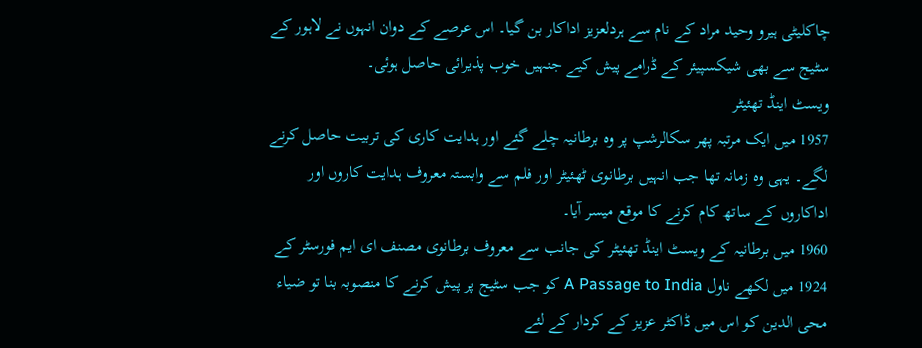چاکلیٹی ہیرو وحید مراد کے نام سے ہردلعزیز اداکار بن گیا۔ اس عرصے کے دوان انہوں نے لاہور کے سٹیج سے بھی شیکسپیئر کے ڈرامے پیش کیے جنہیں خوب پذیرائی حاصل ہوئی۔
ویسٹ اینڈ تھئیٹر
1957 میں ایک مرتبہ پھر سکالرشپ پر وہ برطانیہ چلے گئے اور ہدایت کاری کی تربیت حاصل کرنے لگے۔ یہی وہ زمانہ تھا جب انہیں برطانوی ٹھئیٹر اور فلم سے وابستہ معروف ہدایت کاروں اور اداکاروں کے ساتھ کام کرنے کا موقع میسر آیا۔
1960 میں برطانیہ کے ویسٹ اینڈ تھئیٹر کی جانب سے معروف برطانوی مصنف ای ایم فورسٹر کے 1924 میں لکھے ناول A Passage to India کو جب سٹیج پر پیش کرنے کا منصوبہ بنا تو ضیاء محی الدین کو اس میں ڈاکٹر عزیز کے کردار کے لئے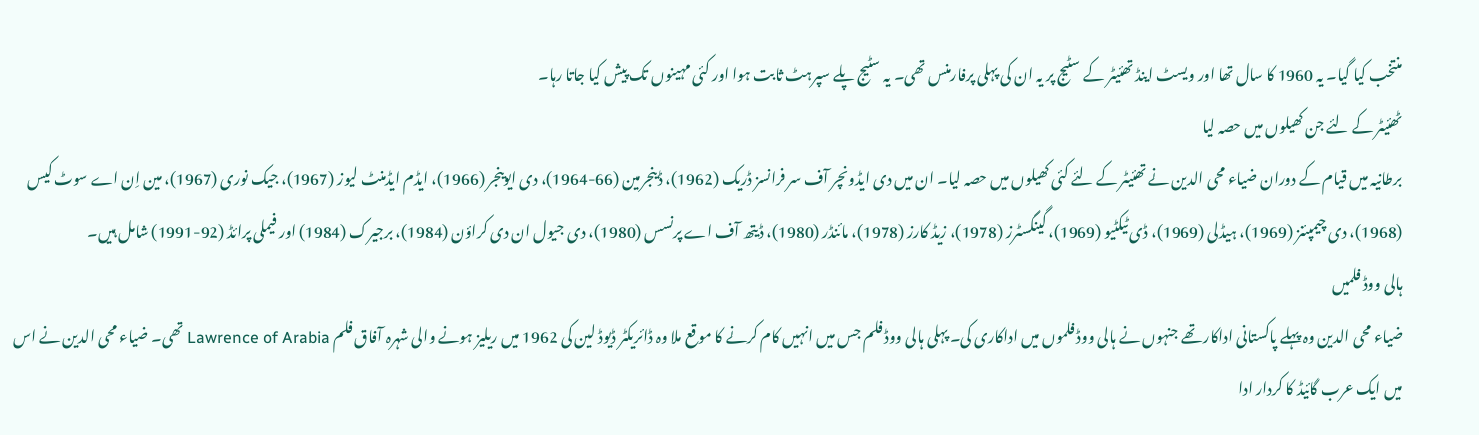منتخب کیا گیا۔ یہ 1960 کا سال تھا اور ویسٹ اینڈ تھئیٹر کے سٹیج پر یہ ان کی پہلی پرفارمنس تھی۔ یہ سٹیج پلے سپرہٹ ثابت ہوا اور کئی مہینوں تک پیش کیا جاتا رہا۔
ٹھئیٹر کے لئے جن کھیلوں میں حصہ لیا
برطانیہ میں قیام کے دوران ضیاء محی الدین نے تھئیٹر کے لئے کئی کھیلوں میں حصہ لیا۔ ان میں دی ایڈونچر آف سر فرانسز ڈریک (1962)، ڈینجرمین (66-1964)، دی ایوینجر (1966)، ایڈم ایڈمنٹ لیوز (1967)، جیک نوری (1967)، مین اِن اے سوٹ کیس (1968)، دی چیمپئنز (1969)، ہیڈلی (1969)، ڈی ٹیکٹیو (1969)، گینگسٹرز (1978)، زیڈ کارز (1978)، مائنڈر (1980)، ڈیتھ آف اے پرنسس (1980)، دی جیول ان دی کراؤن (1984)، برجیرک (1984) اور فیملی پرائڈ (92-1991) شامل ہیں۔
ہالی ووڈ فلمیں
ضیاء محی الدین وہ پہلے پاکستانی اداکار تھے جنہوں نے ہالی ووڈ فلموں میں اداکاری کی۔ پہلی ہالی ووڈ فلم جس میں انہیں کام کرنے کا موقع ملا وہ ڈائریکٹر ڈیوڈ لین کی 1962 میں ریلیز ہونے والی شہرہ آفاق فلم Lawrence of Arabia تھی۔ ضیاء محی الدین نے اس میں ایک عرب گائیڈ کا کردار ادا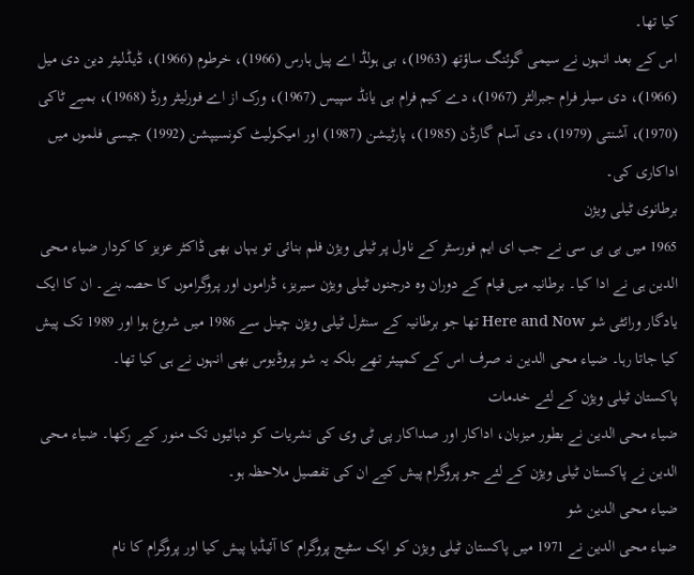کیا تھا۔
اس کے بعد انہوں نے سیمی گوئنگ ساؤتھ (1963)، بی ہولڈ اے پیل ہارس (1966)، خرطوم (1966)، ڈیڈلیئر دین دی میل (1966)، دی سیلر فرام جبرالٹر (1967)، دے کیم فرام بی یانڈ سپیس (1967)، ورک از اے فورلیٹر ورڈ (1968)، بمبے ٹاکی (1970)، آشنتی (1979)، دی آسام گارڈن (1985)، پارٹیشن (1987) اور امیکولیٹ کونسیپشن (1992) جیسی فلموں میں اداکاری کی۔
برطانوی ٹیلی ویژن
1965 میں بی بی سی نے جب ای ایم فورسٹر کے ناول پر ٹیلی ویژن فلم بنائی تو یہاں بھی ڈاکٹر عزیز کا کردار ضیاء محی الدین ہی نے ادا کیا۔ برطانیہ میں قیام کے دوران وہ درجنوں ٹیلی ویژن سیریز، ڈراموں اور پروگراموں کا حصہ بنے۔ ان کا ایک یادگار ورائٹی شو Here and Now تھا جو برطانیہ کے سنٹرل ٹیلی ویژن چینل سے 1986 میں شروع ہوا اور 1989 تک پیش کیا جاتا رہا۔ ضیاء محی الدین نہ صرف اس کے کمپیئر تھے بلکہ یہ شو پروڈیوس بھی انہوں نے ہی کیا تھا۔
پاکستان ٹیلی ویژن کے لئے خدمات
ضیاء محی الدین نے بطور میزبان، اداکار اور صداکار پی ٹی وی کی نشریات کو دہائیوں تک منور کیے رکھا۔ ضیاء محی الدین نے پاکستان ٹیلی ویژن کے لئے جو پروگرام پیش کیے ان کی تفصیل ملاحظہ ہو۔
ضیاء محی الدین شو
ضیاء محی الدین نے 1971 میں پاکستان ٹیلی ویژن کو ایک سٹیج پروگرام کا آئیڈیا پیش کیا اور پروگرام کا نام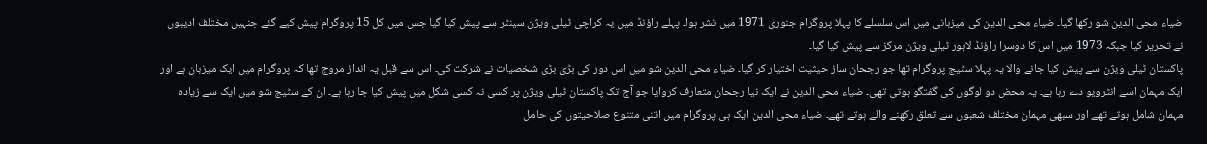ضیاء محی الدین شو رکھا گیا۔ ضیاء محی الدین کی میزبانی میں اس سلسلے کا پہلا پروگرام جنوری 1971 میں نشر ہوا۔ پہلے راؤنڈ میں یہ کراچی ٹیلی ویژن سینٹر سے پیش کیا گیا جس میں کل 15 پروگرام پیش کیے گئے جنہیں مختلف ادیبوں نے تحریر کیا جبکہ 1973 میں اس کا دوسرا راؤنڈ لاہور ٹیلی ویژن مرکز سے پیش کیا گیا۔
پاکستان ٹیلی ویژن سے پیش کیا جانے والا یہ پہلا سٹیج پروگرام تھا جو رجحان ساز حیثیت اختیار کر گیا۔ ضیاء محی الدین شو میں اس دور کی بڑی بڑی شخصیات نے شرکت کی۔ اس سے قبل یہ انداز مروج تھا کہ پروگرام میں ایک میزبان ہے اور ایک مہمان اسے انٹرویو دے رہا ہے۔ یہ محض دو لوگوں کی گفتگو ہوتی تھی۔ ضیاء محی الدین نے ایک نیا رجحان متعارف کروایا جو آج تک پاکستان ٹیلی ویژن پر کسی نہ کسی شکل میں پیش کیا جا رہا ہے۔ ان کے سٹیج شو میں ایک سے زیادہ مہمان شامل ہوتے تھے اور سبھی مہمان مختلف شعبوں سے تعلق رکھنے والے ہوتے تھے۔ ضیاء محی الدین ایک ہی پروگرام میں اتنی متنوع صلاحیتوں کی حامل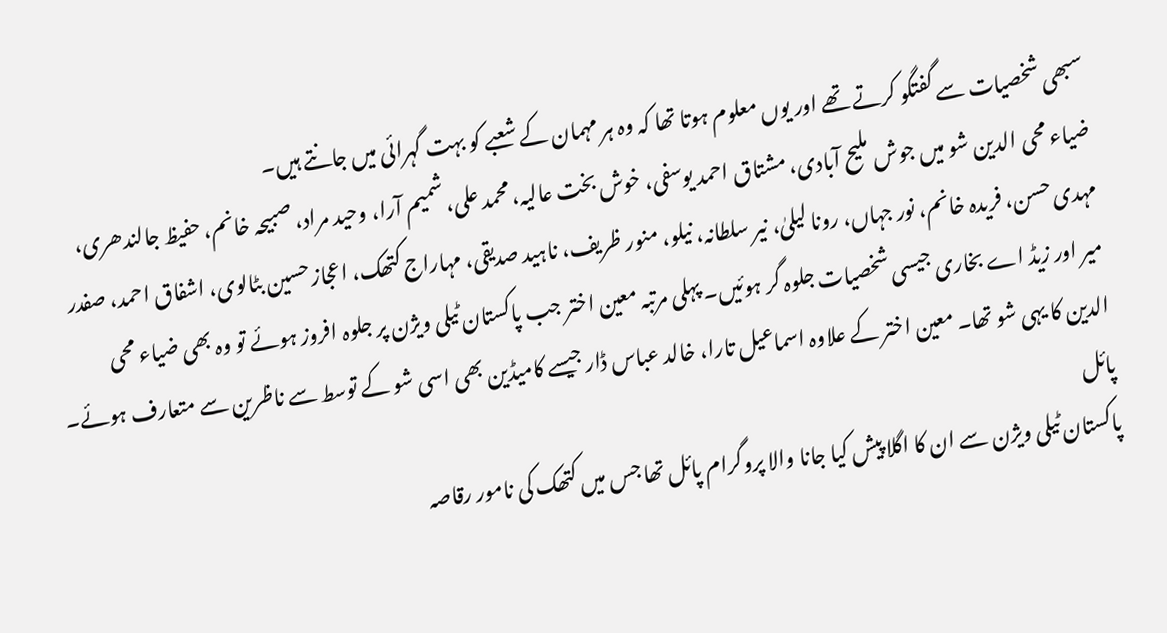سبھی شخصیات سے گفتگو کرتے تھے اور یوں معلوم ہوتا تھا کہ وہ ہر مہمان کے شعبے کو بہت گہرائی میں جانتے ہیں۔
ضیاء محی الدین شو میں جوش ملیح آبادی، مشتاق احمد یوسفی، خوش بخت عالیہ، محمد علی، شمیم آرا، وحید مراد، صبیحہ خانم، حفیظ جالندھری، مہدی حسن، فریدہ خانم، نور جہاں، رونا لیلیٰ، نیر سلطانہ، نیلو، منور ظریف، ناہید صدیقی، مہاراج کتھک، اعجاز حسین بٹالوی، اشفاق احمد، صفدر میر اور زیڈ اے بخاری جیسی شخصیات جلوہ گر ہوئیں۔ پہلی مرتبہ معین اختر جب پاکستان ٹیلی ویژن پر جلوہ افروز ہوئے تو وہ بھی ضیاء محی الدین کا یہی شو تھا۔ معین اختر کے علاوہ اسماعیل تارا، خالد عباس ڈار جیسے کامیڈین بھی اسی شو کے توسط سے ناظرین سے متعارف ہوئے۔
پائل
پاکستان ٹیلی ویژن سے ان کا اگلا پیش کیا جانا والا پروگرام پائل تھا جس میں کتھک کی نامور رقاصہ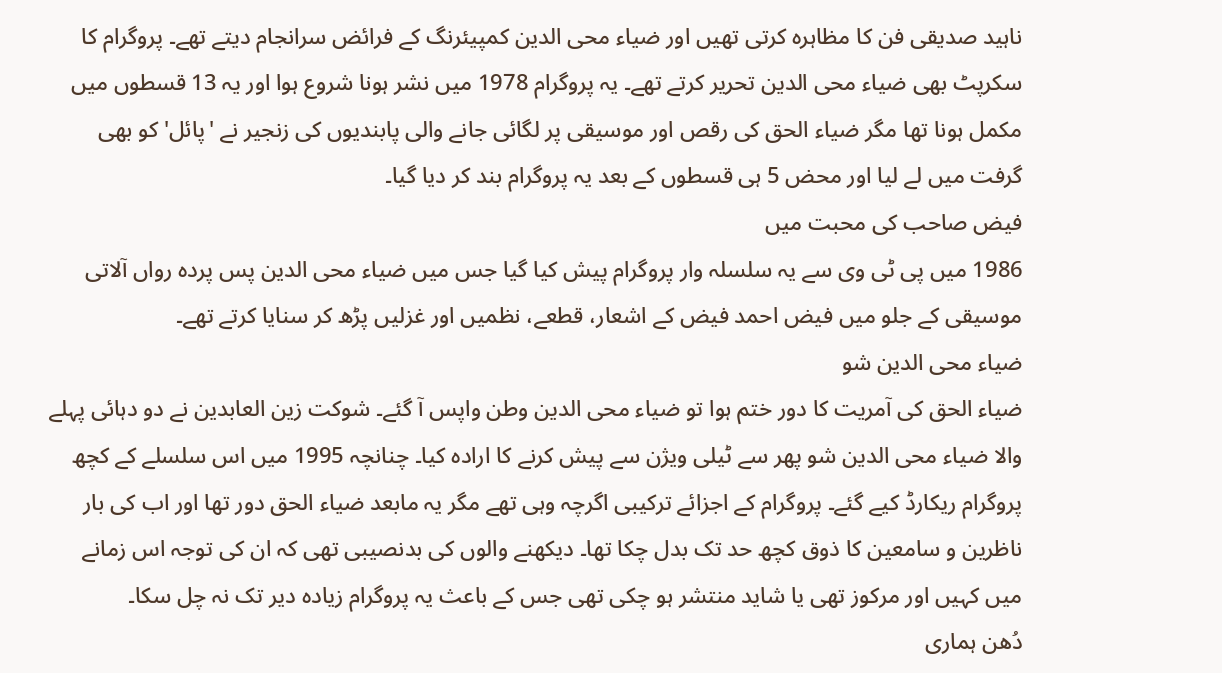ناہید صدیقی فن کا مظاہرہ کرتی تھیں اور ضیاء محی الدین کمپیئرنگ کے فرائض سرانجام دیتے تھے۔ پروگرام کا سکرپٹ بھی ضیاء محی الدین تحریر کرتے تھے۔ یہ پروگرام 1978 میں نشر ہونا شروع ہوا اور یہ 13 قسطوں میں مکمل ہونا تھا مگر ضیاء الحق کی رقص اور موسیقی پر لگائی جانے والی پابندیوں کی زنجیر نے 'پائل' کو بھی گرفت میں لے لیا اور محض 5 ہی قسطوں کے بعد یہ پروگرام بند کر دیا گیا۔
فیض صاحب کی محبت میں
1986 میں پی ٹی وی سے یہ سلسلہ وار پروگرام پیش کیا گیا جس میں ضیاء محی الدین پس پردہ رواں آلاتی موسیقی کے جلو میں فیض احمد فیض کے اشعار، قطعے، نظمیں اور غزلیں پڑھ کر سنایا کرتے تھے۔
ضیاء محی الدین شو
ضیاء الحق کی آمریت کا دور ختم ہوا تو ضیاء محی الدین وطن واپس آ گئے۔ شوکت زین العابدین نے دو دہائی پہلے والا ضیاء محی الدین شو پھر سے ٹیلی ویژن سے پیش کرنے کا ارادہ کیا۔ چنانچہ 1995 میں اس سلسلے کے کچھ پروگرام ریکارڈ کیے گئے۔ پروگرام کے اجزائے ترکیبی اگرچہ وہی تھے مگر یہ مابعد ضیاء الحق دور تھا اور اب کی بار ناظرین و سامعین کا ذوق کچھ حد تک بدل چکا تھا۔ دیکھنے والوں کی بدنصیبی تھی کہ ان کی توجہ اس زمانے میں کہیں اور مرکوز تھی یا شاید منتشر ہو چکی تھی جس کے باعث یہ پروگرام زیادہ دیر تک نہ چل سکا۔
دُھن ہماری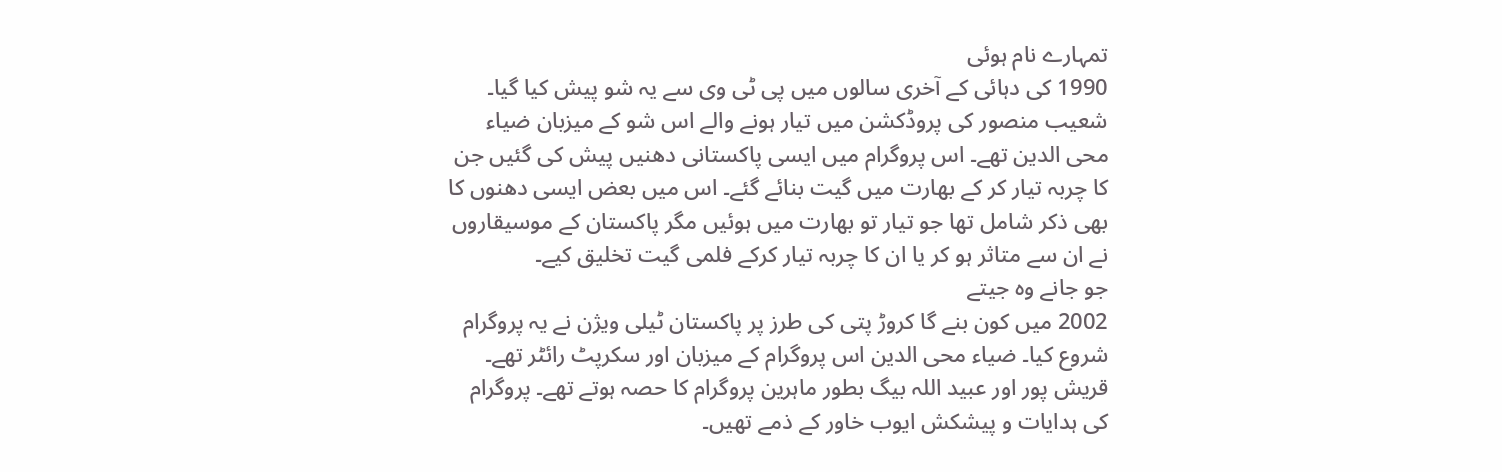تمہارے نام ہوئی
1990 کی دہائی کے آخری سالوں میں پی ٹی وی سے یہ شو پیش کیا گیا۔ شعیب منصور کی پروڈکشن میں تیار ہونے والے اس شو کے میزبان ضیاء محی الدین تھے۔ اس پروگرام میں ایسی پاکستانی دھنیں پیش کی گئیں جن کا چربہ تیار کر کے بھارت میں گیت بنائے گئے۔ اس میں بعض ایسی دھنوں کا بھی ذکر شامل تھا جو تیار تو بھارت میں ہوئیں مگر پاکستان کے موسیقاروں نے ان سے متاثر ہو کر یا ان کا چربہ تیار کرکے فلمی گیت تخلیق کیے۔
جو جانے وہ جیتے
2002 میں کون بنے گا کروڑ پتی کی طرز پر پاکستان ٹیلی ویژن نے یہ پروگرام شروع کیا۔ ضیاء محی الدین اس پروگرام کے میزبان اور سکرپٹ رائٹر تھے۔ قریش پور اور عبید اللہ بیگ بطور ماہرین پروگرام کا حصہ ہوتے تھے۔ پروگرام کی ہدایات و پیشکش ایوب خاور کے ذمے تھیں۔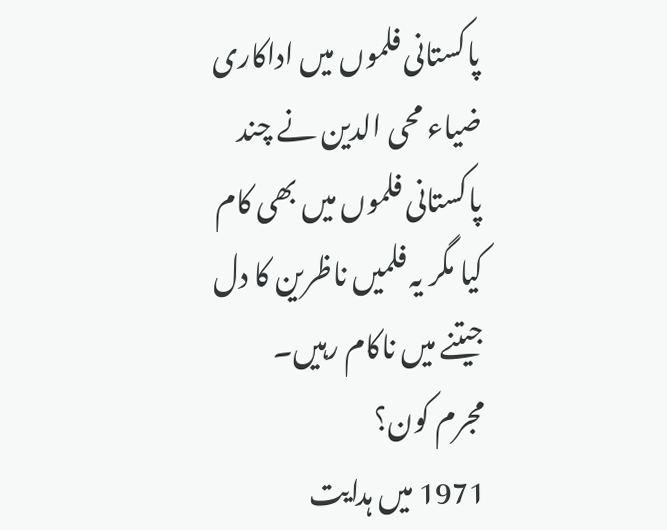پاکستانی فلموں میں اداکاری
ضیاء محی الدین نے چند پاکستانی فلموں میں بھی کام کیا مگر یہ فلمیں ناظرین کا دل جیتنے میں ناکام رہیں۔
مجرم کون؟
1971 میں ہدایت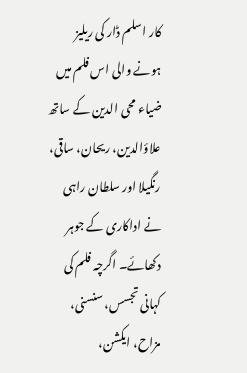کار اسلم ڈار کی ریلیز ہونے والی اس فلم میں ضیاء محی الدین کے ساتھ علاؤالدین، ریحان، ساقی، رنگیلا اور سلطان راہی نے اداکاری کے جوہر دکھائے۔ اگرچہ فلم کی کہانی تجسس، سنسنی، مزاح، ایکشن،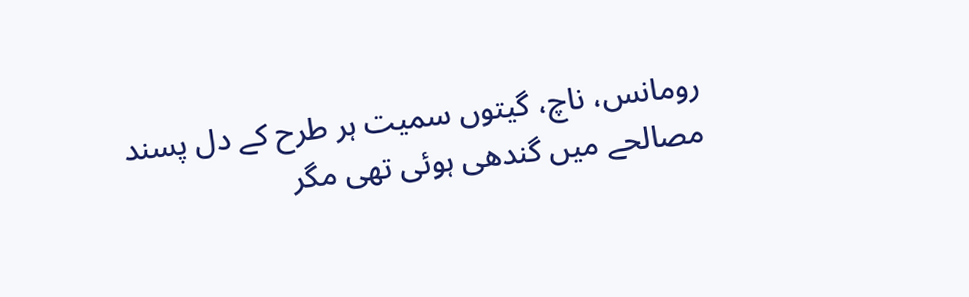رومانس، ناچ، گیتوں سمیت ہر طرح کے دل پسند مصالحے میں گندھی ہوئی تھی مگر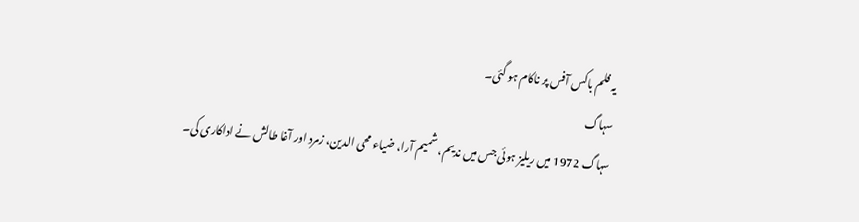یہ فلم باکس آفس پر ناکام ہو گئی۔
سہاگ
سہاگ 1972 میں ریلیز ہوئی جس میں ندیم، شمیم آرا، ضیاء محی الدین، زمرد اور آغا طالش نے اداکاری کی۔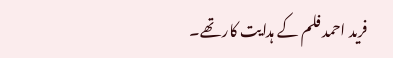فرید احمد فلم کے ہدایت کار تھے۔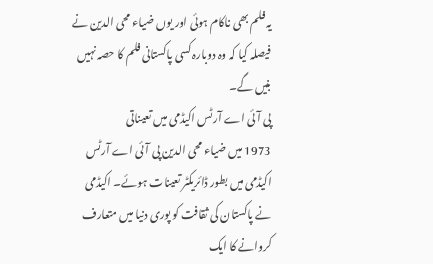یہ فلم بھی ناکام ہوئی اور یوں ضیاء محی الدین نے فیصلہ کیا کہ وہ دوبارہ کسی پاکستانی فلم کا حصہ نہیں بنیں گے۔
پی آئی اے آرٹس اکیڈمی میں تعیناتی
1973 میں ضیاء محی الدین پی آئی اے آرٹس اکیڈمی میں بطور ڈائریکٹر تعینات ہوئے۔ اکیڈمی نے پاکستان کی ثقافت کو پوری دنیا میں متعارف کروانے کا ایک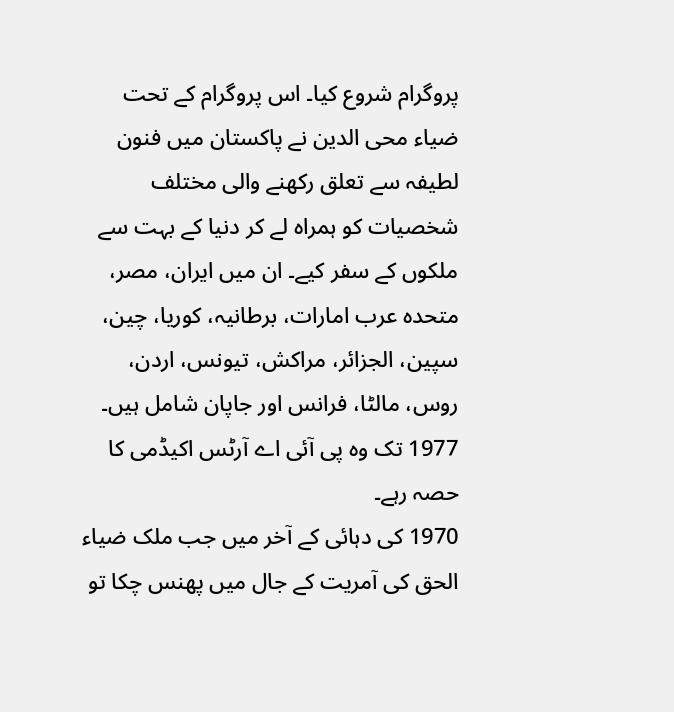پروگرام شروع کیا۔ اس پروگرام کے تحت ضیاء محی الدین نے پاکستان میں فنون لطیفہ سے تعلق رکھنے والی مختلف شخصیات کو ہمراہ لے کر دنیا کے بہت سے ملکوں کے سفر کیے۔ ان میں ایران، مصر، متحدہ عرب امارات، برطانیہ، کوریا، چین، سپین، الجزائر، مراکش، تیونس، اردن، روس، مالٹا، فرانس اور جاپان شامل ہیں۔ 1977 تک وہ پی آئی اے آرٹس اکیڈمی کا حصہ رہے۔
1970 کی دہائی کے آخر میں جب ملک ضیاء الحق کی آمریت کے جال میں پھنس چکا تو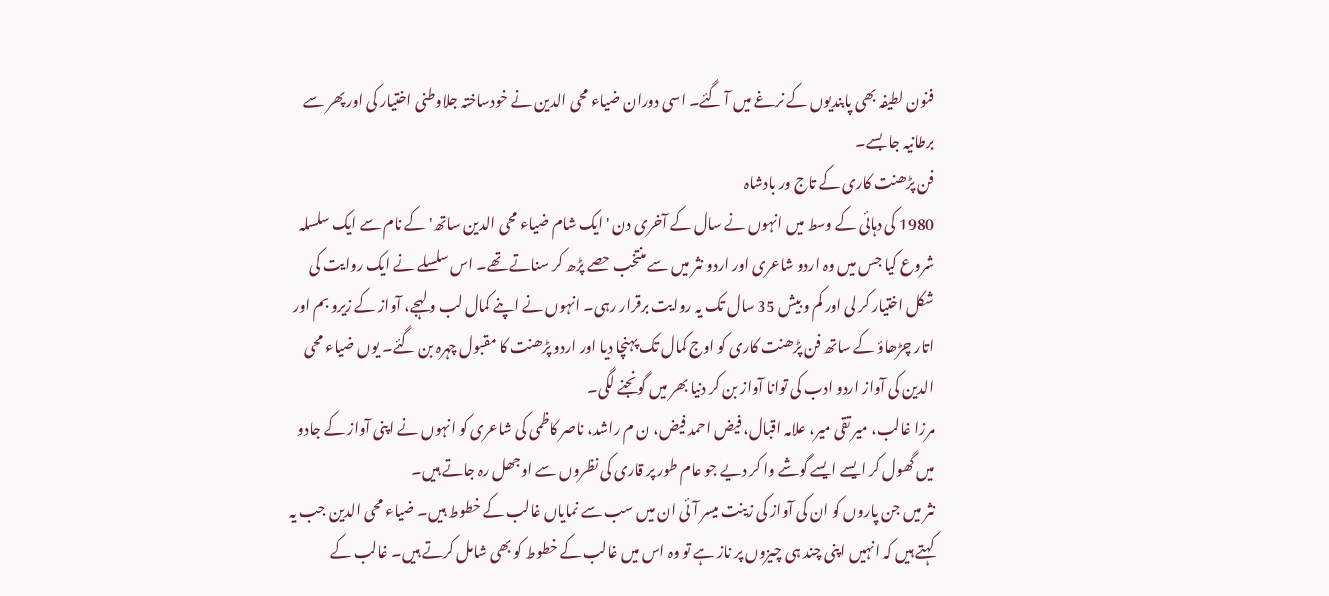فنون لطیفہ بھی پابندیوں کے نرغے میں آ گئے۔ اسی دوران ضیاء محی الدین نے خودساختہ جلاوطنی اختیار کی اور پھر سے برطانیہ جا بسے۔
فن پڑھنت کاری کے تاج ور بادشاہ
1980 کی دہائی کے وسط میں انہوں نے سال کے آخری دن 'ایک شام ضیاء محی الدین ساتھ' کے نام سے ایک سلسلہ شروع کیا جس میں وہ اردو شاعری اور اردو نثر میں سے منتخب حصے پڑھ کر سناتے تھے۔ اس سلسلے نے ایک روایت کی شکل اختیار کر لی اور کم و بیش 35 سال تک یہ روایت برقرار رہی۔ انہوں نے اپنے کمال لب و لہجے، آواز کے زیرو بم اور اتار چڑھاؤ کے ساتھ فن پڑھنت کاری کو اوج کمال تک پہنچا دیا اور اردو پڑھنت کا مقبول چہرہ بن گئے۔ یوں ضیاء محی الدین کی آواز اردو ادب کی توانا آواز بن کر دنیا بھر میں گونجنے لگی۔
مرزا غالب، میر تقی میر، علامہ اقبال، فیض احمد فیض، ن م راشد، ناصر کاظمی کی شاعری کو انہوں نے اپنی آواز کے جادو میں گھول کر ایسے ایسے گوشے وا کر دیے جو عام طور پر قاری کی نظروں سے اوجھل رہ جاتے ہیں۔
نثر میں جن پاروں کو ان کی آواز کی زینت میسر آئی ان میں سب سے نمایاں غالب کے خطوط ہیں۔ ضیاء محی الدین جب یہ کہتے ہیں کہ انہیں اپنی چند ہی چیزوں پر ناز ہے تو وہ اس میں غالب کے خطوط کو بھی شامل کرتے ہیں۔ غالب کے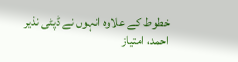خطوط کے علاوہ انہوں نے ڈپٹی نذیر احمد، امتیاز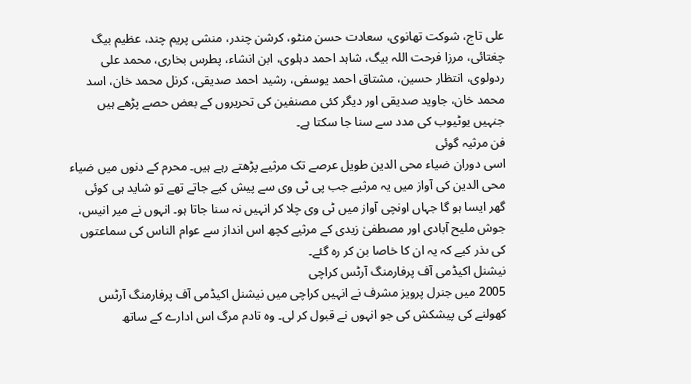علی تاج، شوکت تھانوی، سعادت حسن منٹو، کرشن چندر، منشی پریم چند، عظیم بیگ چغتائی، مرزا فرحت اللہ بیگ، شاہد احمد دہلوی، ابن انشاء، پطرس بخاری، محمد علی ردولوی، انتظار حسین، مشتاق احمد یوسفی، رشید احمد صدیقی، کرنل محمد خان، اسد محمد خان، جاوید صدیقی اور دیگر کئی مصنفین کی تحریروں کے بعض حصے پڑھے ہیں جنہیں یوٹیوب کی مدد سے سنا جا سکتا ہے۔
فن مرثیہ گوئی
اسی دوران ضیاء محی الدین طویل عرصے تک مرثیے پڑھتے رہے ہیں۔ محرم کے دنوں میں ضیاء محی الدین کی آواز میں یہ مرثیے جب پی ٹی وی سے پیش کیے جاتے تھے تو شاید ہی کوئی گھر ایسا ہو گا جہاں اونچی آواز میں ٹی وی چلا کر انہیں نہ سنا جاتا ہو۔ انہوں نے میر انیس، جوش ملیح آبادی اور مصطفیٰ زیدی کے مرثیے کچھ اس انداز سے عوام الناس کی سماعتوں کی ںذر کیے کہ یہ ان کا خاصا بن کر رہ گئے۔
نیشنل اکیڈمی آف پرفارمنگ آرٹس کراچی
2005 میں جنرل پرویز مشرف نے انہیں کراچی میں نیشنل اکیڈمی آف پرفارمنگ آرٹس کھولنے کی پیشکش کی جو انہوں نے قبول کر لی۔ وہ تادم مرگ اس ادارے کے ساتھ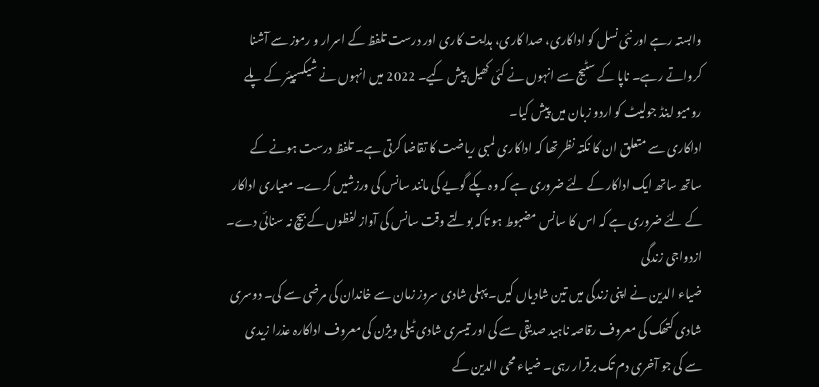وابستہ رہے اور نئی نسل کو اداکاری، صدا کاری، ہدایت کاری اور درست تلفظ کے اسرار و رموز سے آشنا کرواتے رہے۔ ناپا کے سٹیج سے انہوں نے کئی کھیل پیش کیے۔ 2022 میں انہوں نے شیکسپیئر کے پلے رومیو اینڈ جولیٹ کو اردو زبان میں پیش کیا۔
اداکاری سے متعلق ان کا نکتہ نظر تھا کہ اداکاری لمبی ریاضت کا تقاضا کرتی ہے۔ تلفظ درست ہونے کے ساتھ ساتھ ایک اداکار کے لئے ضروری ہے کہ وہ پکے گویے کی مانند سانس کی ورزشیں کرے۔ معیاری اداکار کے لئے ضروری ہے کہ اس کا سانس مضبوط ہو تاکہ بولتے وقت سانس کی آواز لفظوں کے بیچ نہ سنائی دے۔
ازدواجی زندگی
ضیاء الدین نے اپنی زندگی میں تین شادیاں کیں۔ پہلی شادی سروز زمان سے خاندان کی مرضی سے کی۔ دوسری شادی کتھک کی معروف رقاصہ ناہید صدیقی سے کی اور تیسری شادی ٹیلی ویژن کی معروف اداکارہ عذرا زیدی سے کی جو آخری دم تک برقرار رہی۔ ضیاء محی الدین کے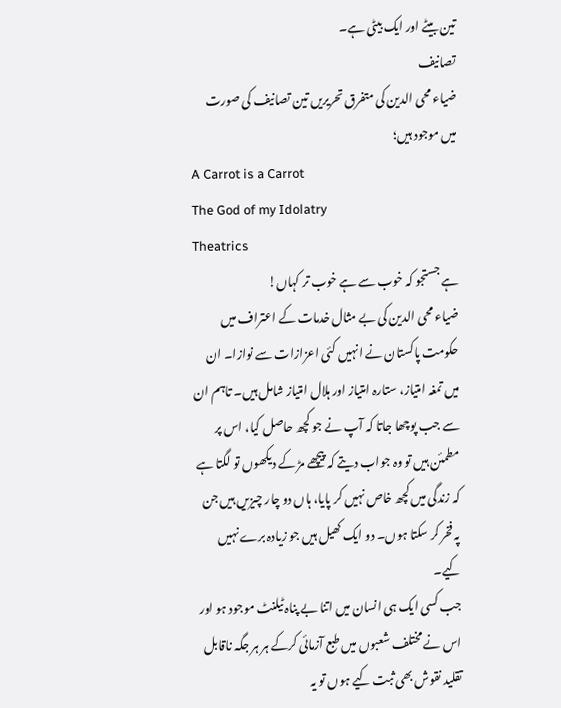تین بیٹے اور ایک بیٹی ہے۔
تصانیف
ضیاء محی الدین کی متفرق تحریریں تین تصانیف کی صورت میں موجود ہیں؛
A Carrot is a Carrot
The God of my Idolatry
Theatrics
ہے جستجو کہ خوب سے ہے خوب تر کہاں!
ضیاء محی الدین کی بے مثال خدمات کے اعتراف میں حکومت پاکستان نے انہیں کئی اعزازات سے نوازا۔ ان میں تمغہ امتیاز، ستارہ امتیاز اور ہلال امتیاز شامل ہیں۔ تاہم ان سے جب پوچھا جاتا کہ آپ نے جو کچھ حاصل کیا، اس پر مطمئن ہیں تو وہ جواب دیتے کہ پیچھے مڑ کے دیکھوں تو لگتا ہے کہ زندگی میں کچھ خاص نہیں کر پایا، ہاں دو چار چیزیں ہیں جن پہ فخر کر سکتا ہوں۔ دو ایک کھیل ہیں جو زیادہ برے نہیں کیے۔
جب کسی ایک ہی انسان میں اتنا بے پناہ ٹیلنٹ موجود ہو اور اس نے مختلف شعبوں میں طبع آزمائی کرکے ہر ہر جگہ ناقابل تقلید نقوش بھی ثبت کیے ہوں تو یہ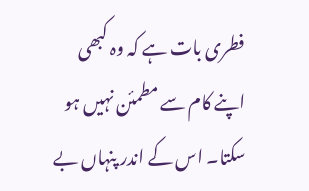فطری بات ہے کہ وہ کبھی اپنے کام سے مطمئن نہیں ہو سکتا۔ اس کے اندر پنہاں بے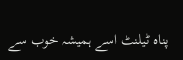پناہ ٹیلنٹ اسے ہمیشہ خوب سے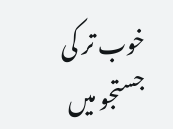خوب تر کی جستجو میں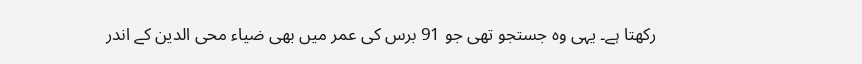رکھتا ہے۔ یہی وہ جستجو تھی جو 91 برس کی عمر میں بھی ضیاء محی الدین کے اندر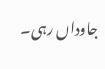جاوداں رہی۔